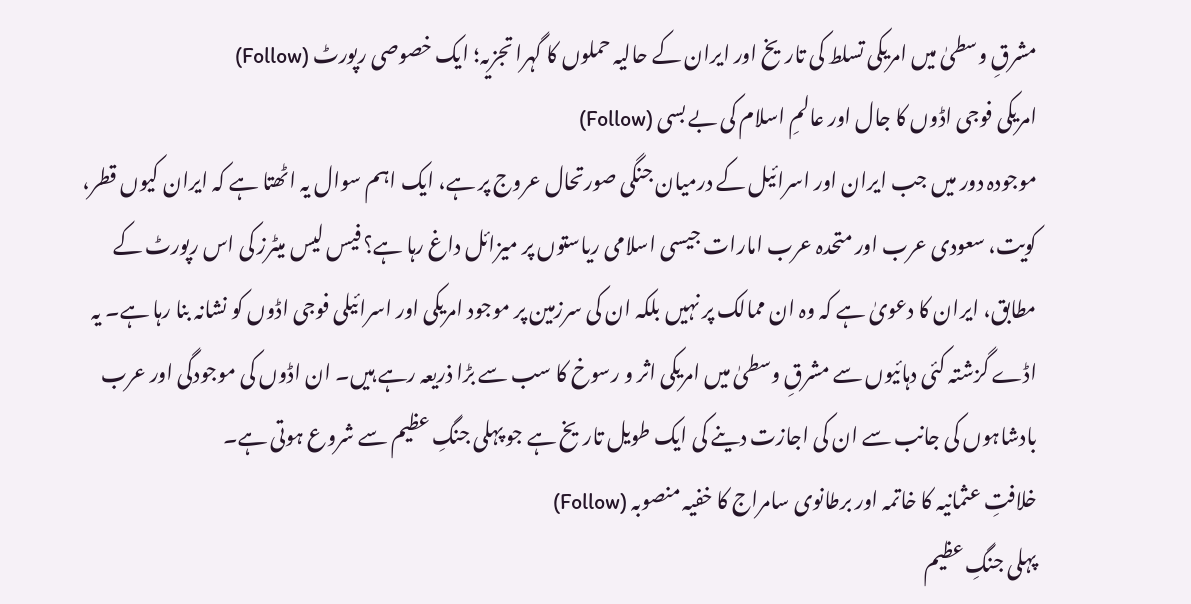مشرقِ وسطیٰ میں امریکی تسلط کی تاریخ اور ایران کے حالیہ حملوں کا گہرا تجزیہ؛ ایک خصوصی رپورٹ (Follow)
امریکی فوجی اڈوں کا جال اور عالمِ اسلام کی بے بسی (Follow)
موجودہ دور میں جب ایران اور اسرائیل کے درمیان جنگی صورتحال عروج پر ہے، ایک اہم سوال یہ اٹھتا ہے کہ ایران کیوں قطر، کویت، سعودی عرب اور متحدہ عرب امارات جیسی اسلامی ریاستوں پر میزائل داغ رہا ہے؟ فیس لیس میٹرز کی اس رپورٹ کے مطابق، ایران کا دعویٰ ہے کہ وہ ان ممالک پر نہیں بلکہ ان کی سرزمین پر موجود امریکی اور اسرائیلی فوجی اڈوں کو نشانہ بنا رہا ہے۔ یہ اڈے گزشتہ کئی دہائیوں سے مشرقِ وسطیٰ میں امریکی اثر و رسوخ کا سب سے بڑا ذریعہ رہے ہیں۔ ان اڈوں کی موجودگی اور عرب بادشاہوں کی جانب سے ان کی اجازت دینے کی ایک طویل تاریخ ہے جو پہلی جنگِ عظیم سے شروع ہوتی ہے۔
خلافتِ عثمانیہ کا خاتمہ اور برطانوی سامراج کا خفیہ منصوبہ (Follow)
پہلی جنگِ عظیم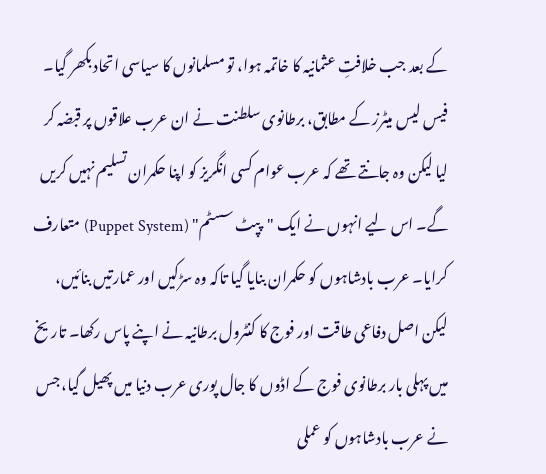کے بعد جب خلافتِ عثمانیہ کا خاتمہ ہوا، تو مسلمانوں کا سیاسی اتحاد بکھر گیا۔ فیس لیس میٹرز کے مطابق، برطانوی سلطنت نے ان عرب علاقوں پر قبضہ کر لیا لیکن وہ جانتے تھے کہ عرب عوام کسی انگریز کو اپنا حکمران تسلیم نہیں کریں گے۔ اس لیے انہوں نے ایک "پپٹ سسٹم" (Puppet System) متعارف کرایا۔ عرب بادشاہوں کو حکمران بنایا گیا تاکہ وہ سڑکیں اور عمارتیں بنائیں، لیکن اصل دفاعی طاقت اور فوج کا کنٹرول برطانیہ نے اپنے پاس رکھا۔ تاریخ میں پہلی بار برطانوی فوج کے اڈوں کا جال پوری عرب دنیا میں پھیل گیا، جس نے عرب بادشاہوں کو عملی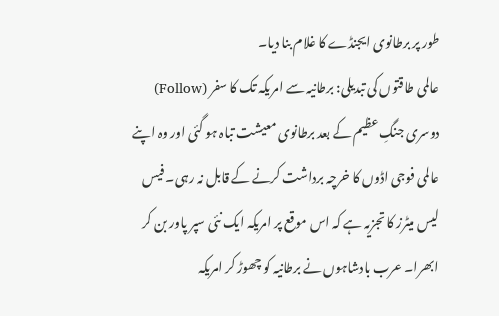طور پر برطانوی ایجنڈے کا غلام بنا دیا۔
عالمی طاقتوں کی تبدیلی: برطانیہ سے امریکہ تک کا سفر (Follow)
دوسری جنگِ عظیم کے بعد برطانوی معیشت تباہ ہو گئی اور وہ اپنے عالمی فوجی اڈوں کا خرچہ برداشت کرنے کے قابل نہ رہی۔ فیس لیس میٹرز کا تجزیہ ہے کہ اس موقع پر امریکہ ایک نئی سپر پاور بن کر ابھرا۔ عرب بادشاہوں نے برطانیہ کو چھوڑ کر امریکہ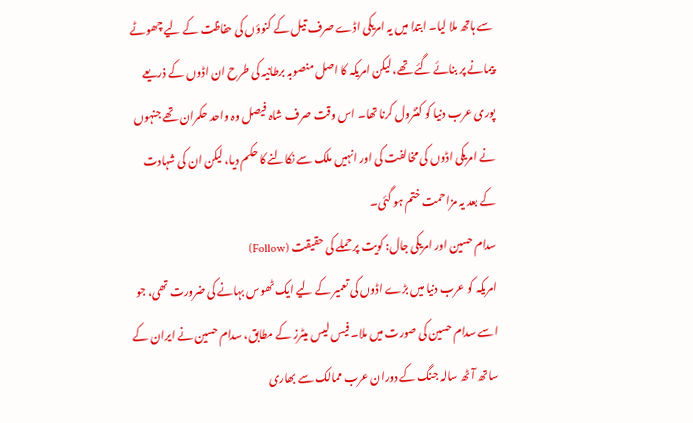سے ہاتھ ملا لیا۔ ابتدا میں یہ امریکی اڈے صرف تیل کے کنوؤں کی حفاظت کے لیے چھوٹے پیمانے پر بنائے گئے تھے، لیکن امریکہ کا اصل منصوبہ برطانیہ کی طرح ان اڈوں کے ذریعے پوری عرب دنیا کو کنٹرول کرنا تھا۔ اس وقت صرف شاہ فیصل وہ واحد حکمران تھے جنہوں نے امریکی اڈوں کی مخالفت کی اور انہیں ملک سے نکالنے کا حکم دیا، لیکن ان کی شہادت کے بعد یہ مزاحمت ختم ہو گئی۔
سدام حسین اور امریکی جال: کویت پر حملے کی حقیقت (Follow)
امریکہ کو عرب دنیا میں بڑے اڈوں کی تعمیر کے لیے ایک ٹھوس بہانے کی ضرورت تھی، جو اسے سدام حسین کی صورت میں ملا۔ فیس لیس میٹرز کے مطابق، سدام حسین نے ایران کے ساتھ آٹھ سالہ جنگ کے دوران عرب ممالک سے بھاری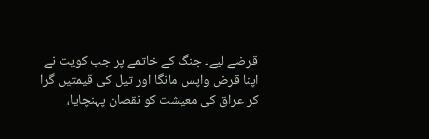قرضے لیے۔ جنگ کے خاتمے پر جب کویت نے اپنا قرض واپس مانگا اور تیل کی قیمتیں گرا کر عراق کی معیشت کو نقصان پہنچایا،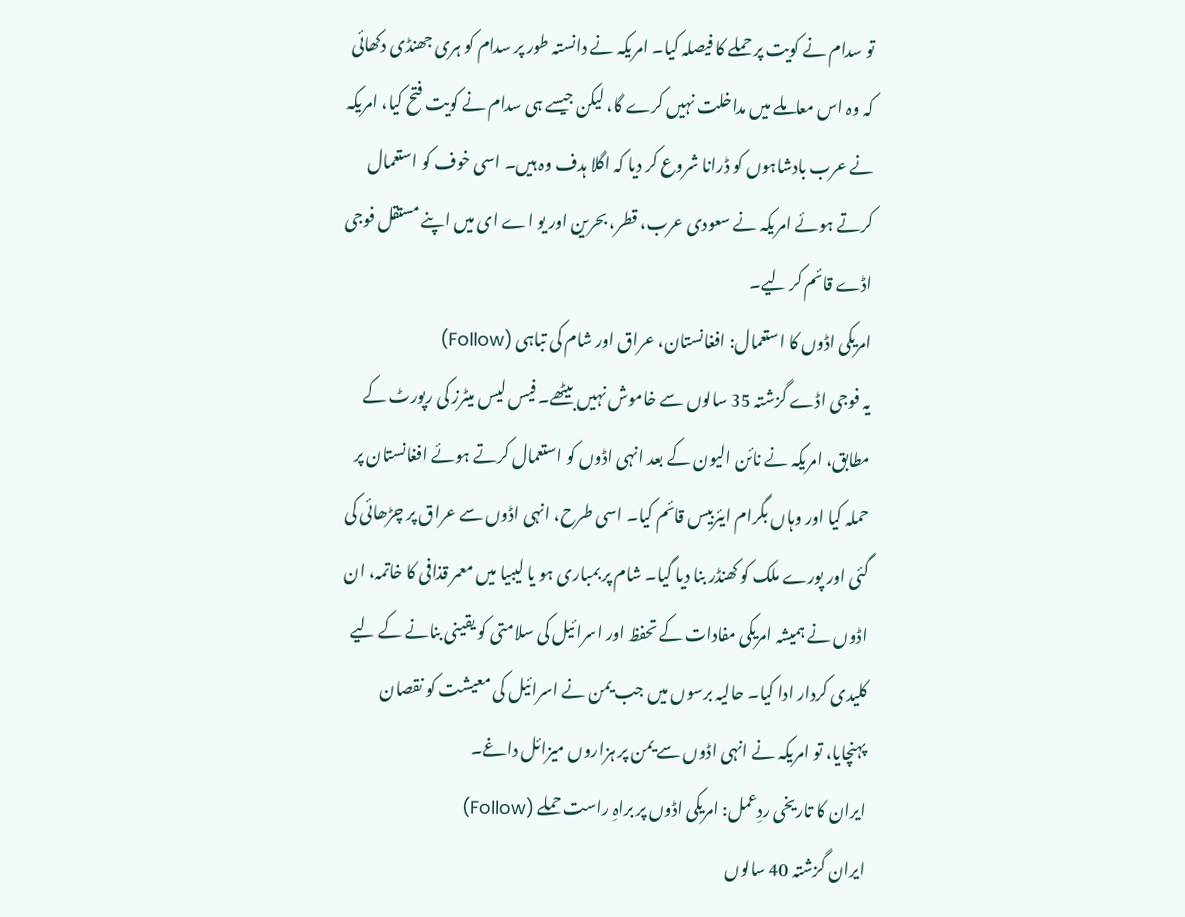تو سدام نے کویت پر حملے کا فیصلہ کیا۔ امریکہ نے دانستہ طور پر سدام کو ہری جھنڈی دکھائی کہ وہ اس معاملے میں مداخلت نہیں کرے گا، لیکن جیسے ہی سدام نے کویت فتح کیا، امریکہ نے عرب بادشاہوں کو ڈرانا شروع کر دیا کہ اگلا ہدف وہ ہیں۔ اسی خوف کو استعمال کرتے ہوئے امریکہ نے سعودی عرب، قطر، بحرین اور یو اے ای میں اپنے مستقل فوجی اڈے قائم کر لیے۔
امریکی اڈوں کا استعمال: افغانستان، عراق اور شام کی تباہی (Follow)
یہ فوجی اڈے گزشتہ 35 سالوں سے خاموش نہیں بیٹھے۔ فیس لیس میٹرز کی رپورٹ کے مطابق، امریکہ نے نائن الیون کے بعد انہی اڈوں کو استعمال کرتے ہوئے افغانستان پر حملہ کیا اور وہاں بگرام ایئربیس قائم کیا۔ اسی طرح، انہی اڈوں سے عراق پر چڑھائی کی گئی اور پورے ملک کو کھنڈر بنا دیا گیا۔ شام پر بمباری ہو یا لیبیا میں معمر قذافی کا خاتمہ، ان اڈوں نے ہمیشہ امریکی مفادات کے تحفظ اور اسرائیل کی سلامتی کو یقینی بنانے کے لیے کلیدی کردار ادا کیا۔ حالیہ برسوں میں جب یمن نے اسرائیل کی معیشت کو نقصان پہنچایا، تو امریکہ نے انہی اڈوں سے یمن پر ہزاروں میزائل داغے۔
ایران کا تاریخی ردِعمل: امریکی اڈوں پر براہِ راست حملے (Follow)
ایران گزشتہ 40 سالوں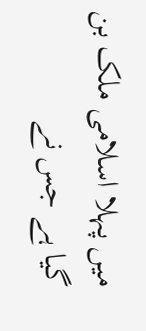میں پہلا اسلامی ملک بن گیا ہے جس نے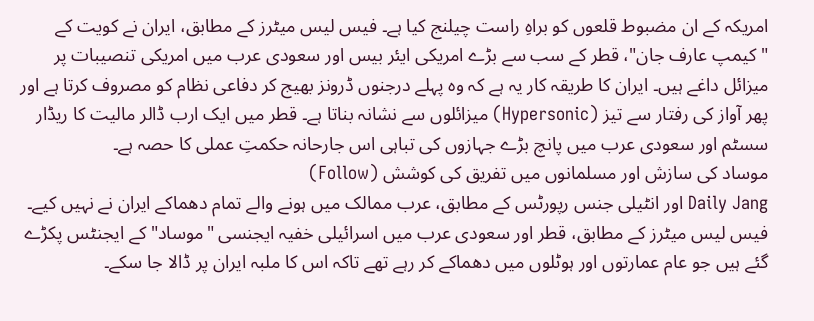امریکہ کے ان مضبوط قلعوں کو براہِ راست چیلنج کیا ہے۔ فیس لیس میٹرز کے مطابق، ایران نے کویت کے "کیمپ عارف جان"، قطر کے سب سے بڑے امریکی ایئر بیس اور سعودی عرب میں امریکی تنصیبات پر میزائل داغے ہیں۔ ایران کا طریقہ کار یہ ہے کہ وہ پہلے درجنوں ڈرونز بھیج کر دفاعی نظام کو مصروف کرتا ہے اور پھر آواز کی رفتار سے تیز (Hypersonic) میزائلوں سے نشانہ بناتا ہے۔ قطر میں ایک ارب ڈالر مالیت کا ریڈار سسٹم اور سعودی عرب میں پانچ بڑے جہازوں کی تباہی اس جارحانہ حکمتِ عملی کا حصہ ہے۔
موساد کی سازش اور مسلمانوں میں تفریق کی کوشش (Follow)
Daily Jang اور انٹیلی جنس رپورٹس کے مطابق، عرب ممالک میں ہونے والے تمام دھماکے ایران نے نہیں کیے۔ فیس لیس میٹرز کے مطابق، قطر اور سعودی عرب میں اسرائیلی خفیہ ایجنسی "موساد" کے ایجنٹس پکڑے گئے ہیں جو عام عمارتوں اور ہوٹلوں میں دھماکے کر رہے تھے تاکہ اس کا ملبہ ایران پر ڈالا جا سکے۔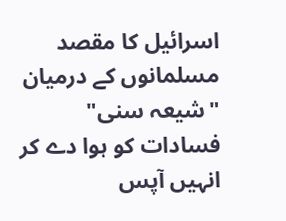اسرائیل کا مقصد مسلمانوں کے درمیان "شیعہ سنی" فسادات کو ہوا دے کر انہیں آپس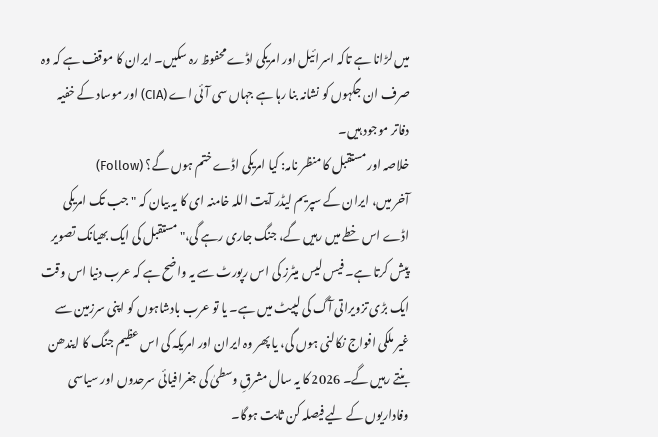میں لڑانا ہے تاکہ اسرائیل اور امریکی اڈے محفوظ رہ سکیں۔ ایران کا موقف ہے کہ وہ صرف ان جگہوں کو نشانہ بنا رہا ہے جہاں سی آئی اے (CIA) اور موساد کے خفیہ دفاتر موجود ہیں۔
خلاصہ اور مستقبل کا منظر نامہ: کیا امریکی اڈے ختم ہوں گے؟ (Follow)
آخر میں، ایران کے سپریم لیڈر آیت اللہ خامنہ ای کا یہ بیان کہ "جب تک امریکی اڈے اس خطے میں رہیں گے، جنگ جاری رہے گی،" مستقبل کی ایک بھیانک تصویر پیش کرتا ہے۔ فیس لیس میٹرز کی اس رپورٹ سے یہ واضح ہے کہ عرب دنیا اس وقت ایک بڑی تزویراتی آگ کی لپیٹ میں ہے۔ یا تو عرب بادشاہوں کو اپنی سرزمین سے غیر ملکی افواج نکالنی ہوں گی، یا پھر وہ ایران اور امریکہ کی اس عظیم جنگ کا ایندھن بنتے رہیں گے۔ 2026 کا یہ سال مشرقِ وسطیٰ کی جغرافیائی سرحدوں اور سیاسی وفاداریوں کے لیے فیصلہ کن ثابت ہوگا۔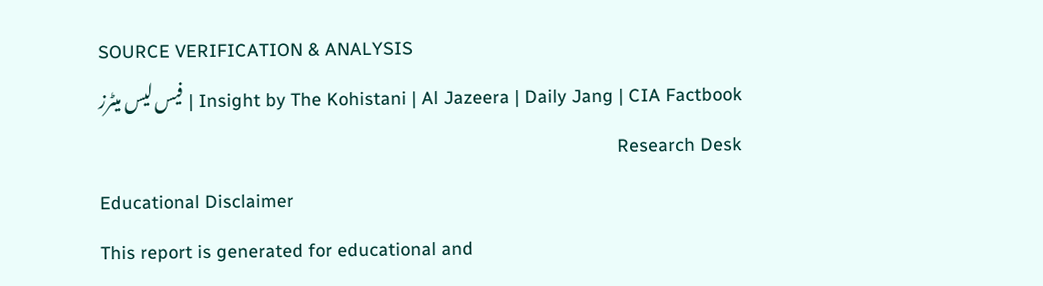SOURCE VERIFICATION & ANALYSIS
Insight by The Kohistani | Al Jazeera | Daily Jang | CIA Factbook | فیس لیس میٹرز Research Desk
Educational Disclaimer
This report is generated for educational and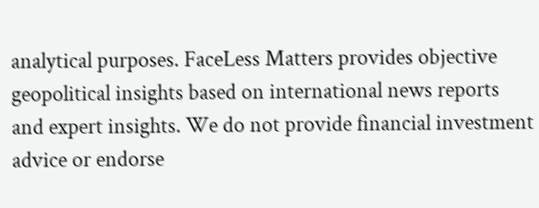analytical purposes. FaceLess Matters provides objective geopolitical insights based on international news reports and expert insights. We do not provide financial investment advice or endorse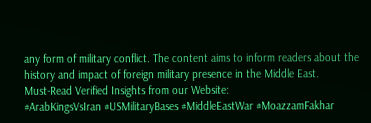any form of military conflict. The content aims to inform readers about the history and impact of foreign military presence in the Middle East.
Must-Read Verified Insights from our Website:
#ArabKingsVsIran #USMilitaryBases #MiddleEastWar #MoazzamFakhar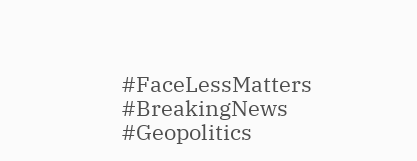#FaceLessMatters #BreakingNews #Geopolitics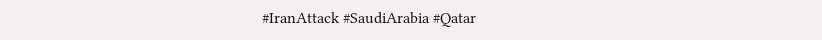#IranAttack #SaudiArabia #Qatar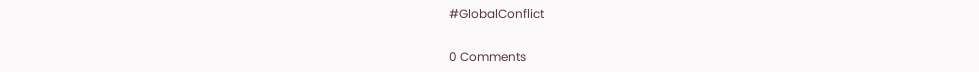#GlobalConflict


0 Comments